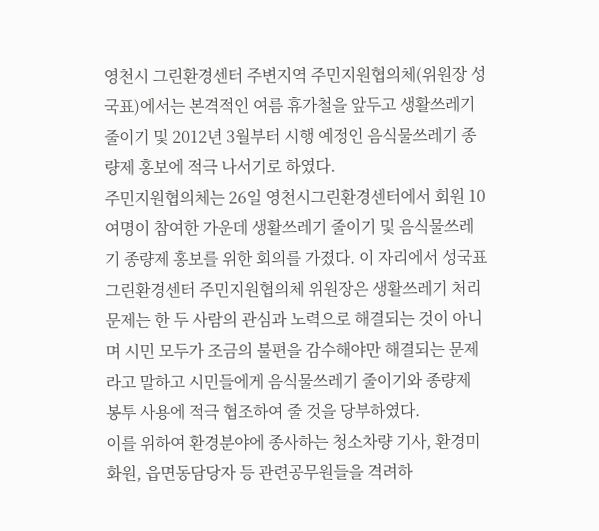영천시 그린환경센터 주변지역 주민지원협의체(위원장 성국표)에서는 본격적인 여름 휴가철을 앞두고 생활쓰레기 줄이기 및 2012년 3월부터 시행 예정인 음식물쓰레기 종량제 홍보에 적극 나서기로 하였다.
주민지원협의체는 26일 영천시그린환경센터에서 회원 10여명이 참여한 가운데 생활쓰레기 줄이기 및 음식물쓰레기 종량제 홍보를 위한 회의를 가졌다. 이 자리에서 성국표 그린환경센터 주민지원협의체 위원장은 생활쓰레기 처리문제는 한 두 사람의 관심과 노력으로 해결되는 것이 아니며 시민 모두가 조금의 불편을 감수해야만 해결되는 문제라고 말하고 시민들에게 음식물쓰레기 줄이기와 종량제 봉투 사용에 적극 협조하여 줄 것을 당부하였다.
이를 위하여 환경분야에 종사하는 청소차량 기사, 환경미화원, 읍면동담당자 등 관련공무원들을 격려하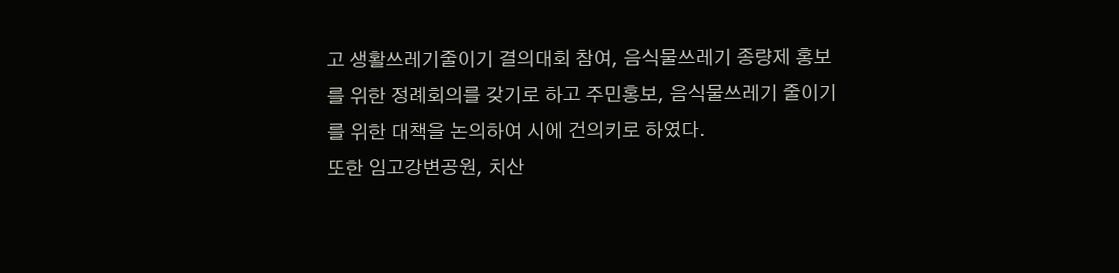고 생활쓰레기줄이기 결의대회 참여, 음식물쓰레기 종량제 홍보를 위한 정례회의를 갖기로 하고 주민홍보, 음식물쓰레기 줄이기를 위한 대책을 논의하여 시에 건의키로 하였다.
또한 임고강변공원, 치산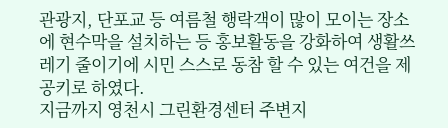관광지, 단포교 등 여름철 행락객이 많이 모이는 장소에 현수막을 설치하는 등 홍보활동을 강화하여 생활쓰레기 줄이기에 시민 스스로 동참 할 수 있는 여건을 제공키로 하였다.
지금까지 영천시 그린환경센터 주변지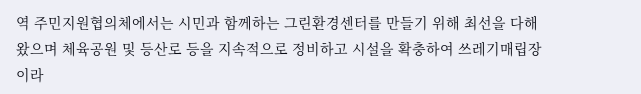역 주민지원협의체에서는 시민과 함께하는 그린환경센터를 만들기 위해 최선을 다해 왔으며 체육공원 및 등산로 등을 지속적으로 정비하고 시설을 확충하여 쓰레기매립장이라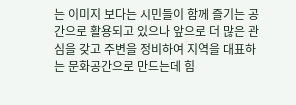는 이미지 보다는 시민들이 함께 즐기는 공간으로 활용되고 있으나 앞으로 더 많은 관심을 갖고 주변을 정비하여 지역을 대표하는 문화공간으로 만드는데 힘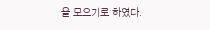을 모으기로 하였다.